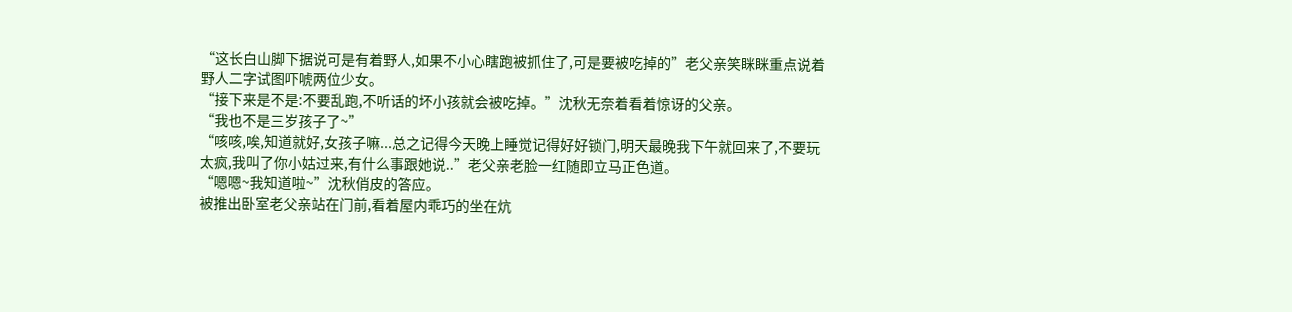“这长白山脚下据说可是有着野人,如果不小心瞎跑被抓住了,可是要被吃掉的”老父亲笑眯眯重点说着野人二字试图吓唬两位少女。
“接下来是不是:不要乱跑,不听话的坏小孩就会被吃掉。”沈秋无奈着看着惊讶的父亲。
“我也不是三岁孩子了~”
“咳咳,唉,知道就好,女孩子嘛...总之记得今天晚上睡觉记得好好锁门,明天最晚我下午就回来了,不要玩太疯,我叫了你小姑过来,有什么事跟她说..”老父亲老脸一红随即立马正色道。
“嗯嗯~我知道啦~”沈秋俏皮的答应。
被推出卧室老父亲站在门前,看着屋内乖巧的坐在炕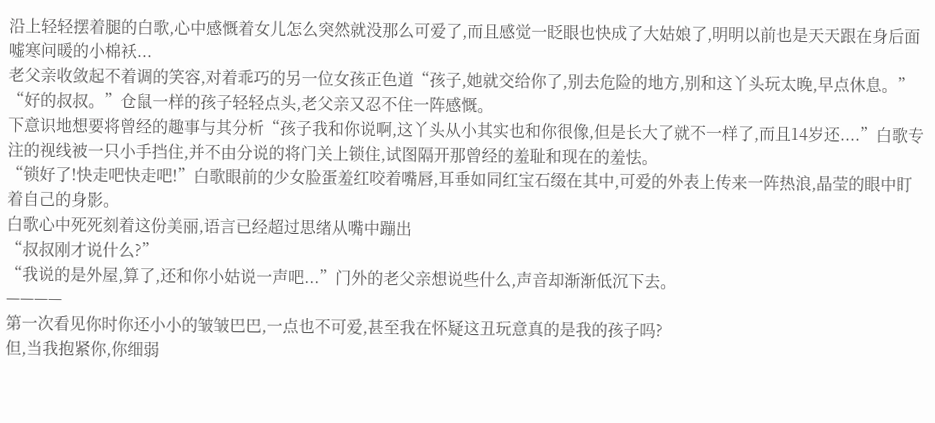沿上轻轻摆着腿的白歌,心中感慨着女儿怎么突然就没那么可爱了,而且感觉一眨眼也快成了大姑娘了,明明以前也是天天跟在身后面嘘寒问暖的小棉袄...
老父亲收敛起不着调的笑容,对着乖巧的另一位女孩正色道“孩子,她就交给你了,别去危险的地方,别和这丫头玩太晚,早点休息。”
“好的叔叔。”仓鼠一样的孩子轻轻点头,老父亲又忍不住一阵感慨。
下意识地想要将曾经的趣事与其分析“孩子我和你说啊,这丫头从小其实也和你很像,但是长大了就不一样了,而且14岁还....”白歌专注的视线被一只小手挡住,并不由分说的将门关上锁住,试图隔开那曾经的羞耻和现在的羞怯。
“锁好了!快走吧快走吧!”白歌眼前的少女脸蛋羞红咬着嘴唇,耳垂如同红宝石缀在其中,可爱的外表上传来一阵热浪,晶莹的眼中盯着自己的身影。
白歌心中死死刻着这份美丽,语言已经超过思绪从嘴中蹦出
“叔叔刚才说什么?”
“我说的是外屋,算了,还和你小姑说一声吧...”门外的老父亲想说些什么,声音却渐渐低沉下去。
————
第一次看见你时你还小小的皱皱巴巴,一点也不可爱,甚至我在怀疑这丑玩意真的是我的孩子吗?
但,当我抱紧你,你细弱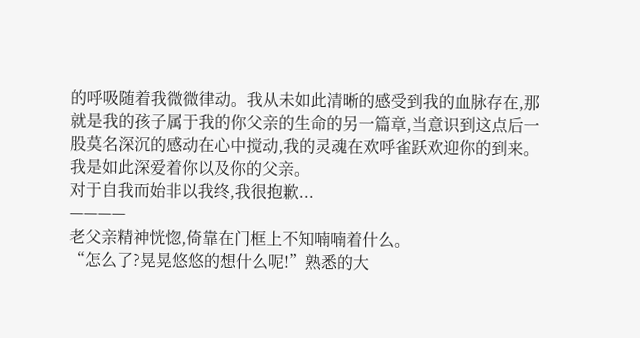的呼吸随着我微微律动。我从未如此清晰的感受到我的血脉存在,那就是我的孩子属于我的你父亲的生命的另一篇章,当意识到这点后一股莫名深沉的感动在心中搅动,我的灵魂在欢呼雀跃欢迎你的到来。
我是如此深爱着你以及你的父亲。
对于自我而始非以我终,我很抱歉...
————
老父亲精神恍惚,倚靠在门框上不知喃喃着什么。
“怎么了?晃晃悠悠的想什么呢!”熟悉的大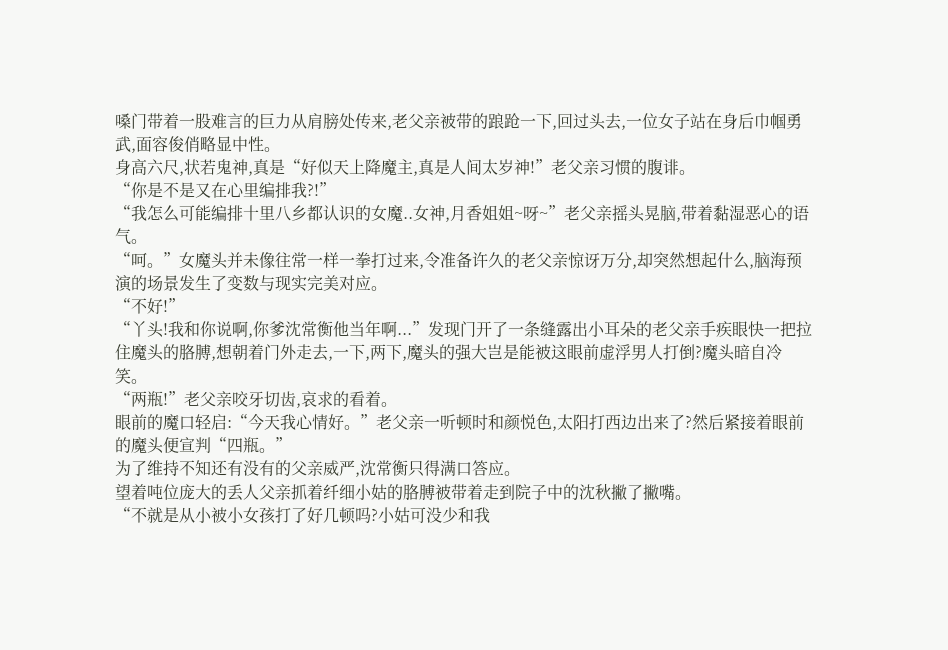嗓门带着一股难言的巨力从肩膀处传来,老父亲被带的踉跄一下,回过头去,一位女子站在身后巾帼勇武,面容俊俏略显中性。
身高六尺,状若鬼神,真是“好似天上降魔主,真是人间太岁神!”老父亲习惯的腹诽。
“你是不是又在心里编排我?!”
“我怎么可能编排十里八乡都认识的女魔..女神,月香姐姐~呀~”老父亲摇头晃脑,带着黏湿恶心的语气。
“呵。”女魔头并未像往常一样一拳打过来,令准备许久的老父亲惊讶万分,却突然想起什么,脑海预演的场景发生了变数与现实完美对应。
“不好!”
“丫头!我和你说啊,你爹沈常衡他当年啊...”发现门开了一条缝露出小耳朵的老父亲手疾眼快一把拉住魔头的胳膊,想朝着门外走去,一下,两下,魔头的强大岂是能被这眼前虚浮男人打倒?魔头暗自冷笑。
“两瓶!”老父亲咬牙切齿,哀求的看着。
眼前的魔口轻启:“今天我心情好。”老父亲一听顿时和颜悦色,太阳打西边出来了?然后紧接着眼前的魔头便宣判“四瓶。”
为了维持不知还有没有的父亲威严,沈常衡只得满口答应。
望着吨位庞大的丢人父亲抓着纤细小姑的胳膊被带着走到院子中的沈秋撇了撇嘴。
“不就是从小被小女孩打了好几顿吗?小姑可没少和我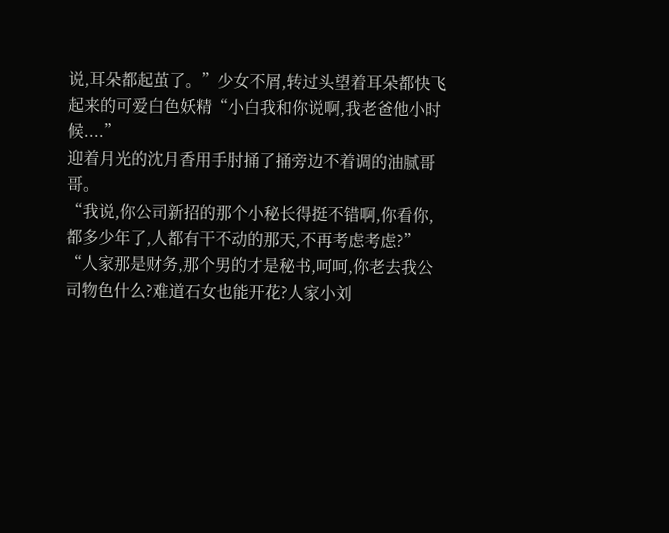说,耳朵都起茧了。”少女不屑,转过头望着耳朵都快飞起来的可爱白色妖精“小白我和你说啊,我老爸他小时候....”
迎着月光的沈月香用手肘捅了捅旁边不着调的油腻哥哥。
“我说,你公司新招的那个小秘长得挺不错啊,你看你,都多少年了,人都有干不动的那天,不再考虑考虑?”
“人家那是财务,那个男的才是秘书,呵呵,你老去我公司物色什么?难道石女也能开花?人家小刘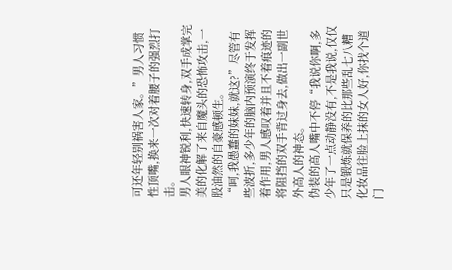可还年轻别祸害人家。”男人习惯性顶嘴,换来一次对着腰子的强烈打击。
男人眼神锐利,快速转身,双手成掌完美的化解了来自魔头的恐怖攻击,一股油然的自豪感顿生。
“呵,我愚蠢的妹妹,就这?”尽管有些波折,多少年的脑内预演终于发挥着作用,男人感叹着并且不着痕迹的将阻挡的双手背过身去,做出一副世外高人的神态。
伪装的高人嘴中不停“我说你啊,多少年了一点动静没有,不是我说,仅仅只是锻炼就保养的比那些乱七八糟化妆品往脸上抹的女人好,你找个道门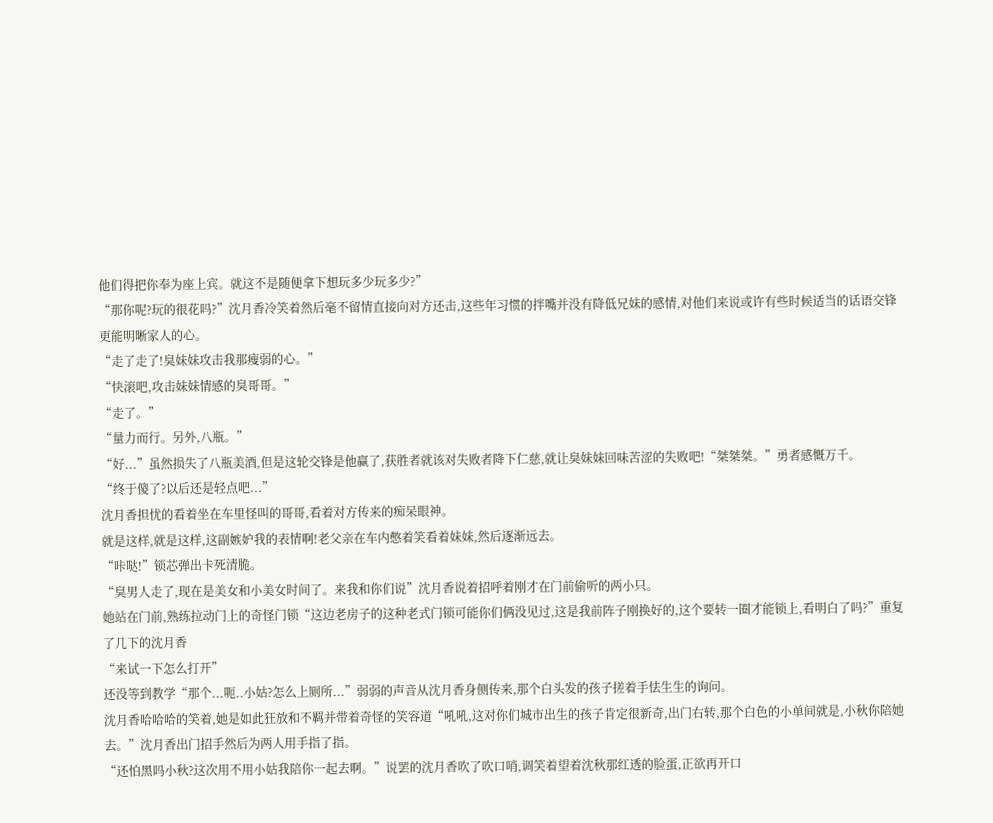他们得把你奉为座上宾。就这不是随便拿下想玩多少玩多少?”
“那你呢?玩的很花吗?”沈月香冷笑着然后毫不留情直接向对方还击,这些年习惯的拌嘴并没有降低兄妹的感情,对他们来说或许有些时候适当的话语交锋更能明晰家人的心。
“走了走了!臭妹妹攻击我那瘦弱的心。”
“快滚吧,攻击妹妹情感的臭哥哥。”
“走了。”
“量力而行。另外,八瓶。”
“好...”虽然损失了八瓶美酒,但是这轮交锋是他赢了,获胜者就该对失败者降下仁慈,就让臭妹妹回味苦涩的失败吧!“桀桀桀。”勇者感慨万千。
“终于傻了?以后还是轻点吧...”
沈月香担忧的看着坐在车里怪叫的哥哥,看着对方传来的痴呆眼神。
就是这样,就是这样,这副嫉妒我的表情啊!老父亲在车内憋着笑看着妹妹,然后逐渐远去。
“咔哒!”锁芯弹出卡死清脆。
“臭男人走了,现在是美女和小美女时间了。来我和你们说”沈月香说着招呼着刚才在门前偷听的两小只。
她站在门前,熟练拉动门上的奇怪门锁“这边老房子的这种老式门锁可能你们俩没见过,这是我前阵子刚换好的,这个要转一圈才能锁上,看明白了吗?”重复了几下的沈月香
“来试一下怎么打开”
还没等到教学“那个...呃..小姑?怎么上厕所...”弱弱的声音从沈月香身侧传来,那个白头发的孩子搓着手怯生生的询问。
沈月香哈哈哈的笑着,她是如此狂放和不羁并带着奇怪的笑容道“吼吼,这对你们城市出生的孩子肯定很新奇,出门右转,那个白色的小单间就是,小秋你陪她去。”沈月香出门招手然后为两人用手指了指。
“还怕黑吗小秋?这次用不用小姑我陪你一起去啊。”说罢的沈月香吹了吹口哨,调笑着望着沈秋那红透的脸蛋,正欲再开口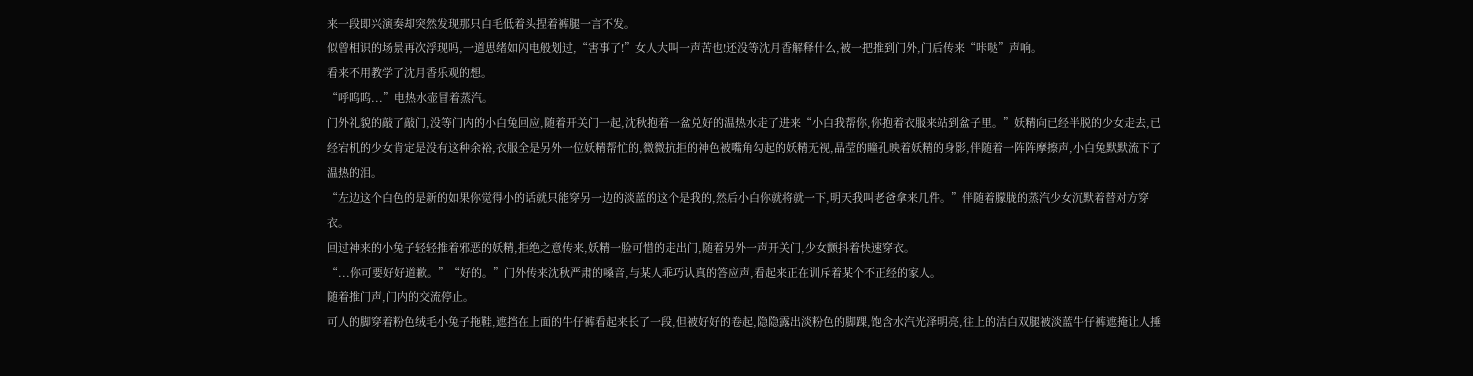来一段即兴演奏却突然发现那只白毛低着头捏着裤腿一言不发。
似曾相识的场景再次浮现吗,一道思绪如闪电般划过,“害事了!”女人大叫一声苦也!还没等沈月香解释什么,被一把推到门外,门后传来“咔哒”声响。
看来不用教学了沈月香乐观的想。
“呼呜呜...”电热水壶冒着蒸汽。
门外礼貌的敲了敲门,没等门内的小白兔回应,随着开关门一起,沈秋抱着一盆兑好的温热水走了进来“小白我帮你,你抱着衣服来站到盆子里。”妖精向已经半脱的少女走去,已经宕机的少女肯定是没有这种余裕,衣服全是另外一位妖精帮忙的,微微抗拒的神色被嘴角勾起的妖精无视,晶莹的瞳孔映着妖精的身影,伴随着一阵阵摩擦声,小白兔默默流下了温热的泪。
“左边这个白色的是新的如果你觉得小的话就只能穿另一边的淡蓝的这个是我的,然后小白你就将就一下,明天我叫老爸拿来几件。”伴随着朦胧的蒸汽少女沉默着替对方穿衣。
回过神来的小兔子轻轻推着邪恶的妖精,拒绝之意传来,妖精一脸可惜的走出门,随着另外一声开关门,少女颤抖着快速穿衣。
“...你可要好好道歉。”“好的。”门外传来沈秋严肃的嗓音,与某人乖巧认真的答应声,看起来正在训斥着某个不正经的家人。
随着推门声,门内的交流停止。
可人的脚穿着粉色绒毛小兔子拖鞋,遮挡在上面的牛仔裤看起来长了一段,但被好好的卷起,隐隐露出淡粉色的脚踝,饱含水汽光泽明亮,往上的洁白双腿被淡蓝牛仔裤遮掩让人捶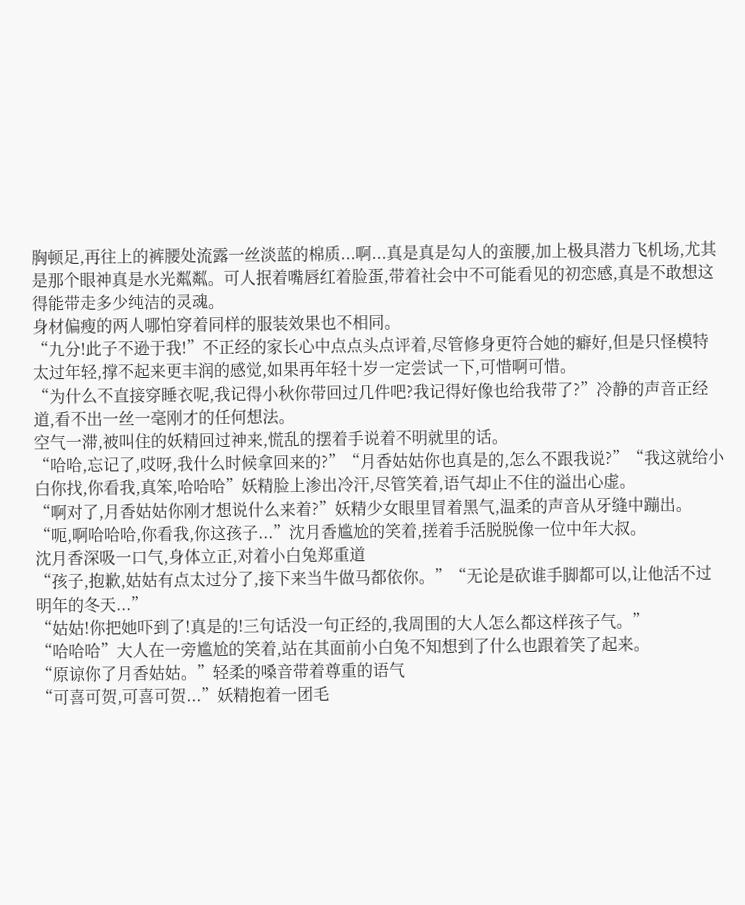胸顿足,再往上的裤腰处流露一丝淡蓝的棉质...啊...真是真是勾人的蛮腰,加上极具潜力飞机场,尤其是那个眼神真是水光粼粼。可人抿着嘴唇红着脸蛋,带着社会中不可能看见的初恋感,真是不敢想这得能带走多少纯洁的灵魂。
身材偏瘦的两人哪怕穿着同样的服装效果也不相同。
“九分!此子不逊于我!”不正经的家长心中点点头点评着,尽管修身更符合她的癖好,但是只怪模特太过年轻,撑不起来更丰润的感觉,如果再年轻十岁一定尝试一下,可惜啊可惜。
“为什么不直接穿睡衣呢,我记得小秋你带回过几件吧?我记得好像也给我带了?”冷静的声音正经道,看不出一丝一毫刚才的任何想法。
空气一滞,被叫住的妖精回过神来,慌乱的摆着手说着不明就里的话。
“哈哈,忘记了,哎呀,我什么时候拿回来的?”“月香姑姑你也真是的,怎么不跟我说?”“我这就给小白你找,你看我,真笨,哈哈哈”妖精脸上渗出冷汗,尽管笑着,语气却止不住的溢出心虚。
“啊对了,月香姑姑你刚才想说什么来着?”妖精少女眼里冒着黑气,温柔的声音从牙缝中蹦出。
“呃,啊哈哈哈,你看我,你这孩子...”沈月香尴尬的笑着,搓着手活脱脱像一位中年大叔。
沈月香深吸一口气,身体立正,对着小白兔郑重道
“孩子,抱歉,姑姑有点太过分了,接下来当牛做马都依你。”“无论是砍谁手脚都可以,让他活不过明年的冬天...”
“姑姑!你把她吓到了!真是的!三句话没一句正经的,我周围的大人怎么都这样孩子气。”
“哈哈哈”大人在一旁尴尬的笑着,站在其面前小白兔不知想到了什么也跟着笑了起来。
“原谅你了月香姑姑。”轻柔的嗓音带着尊重的语气
“可喜可贺,可喜可贺...”妖精抱着一团毛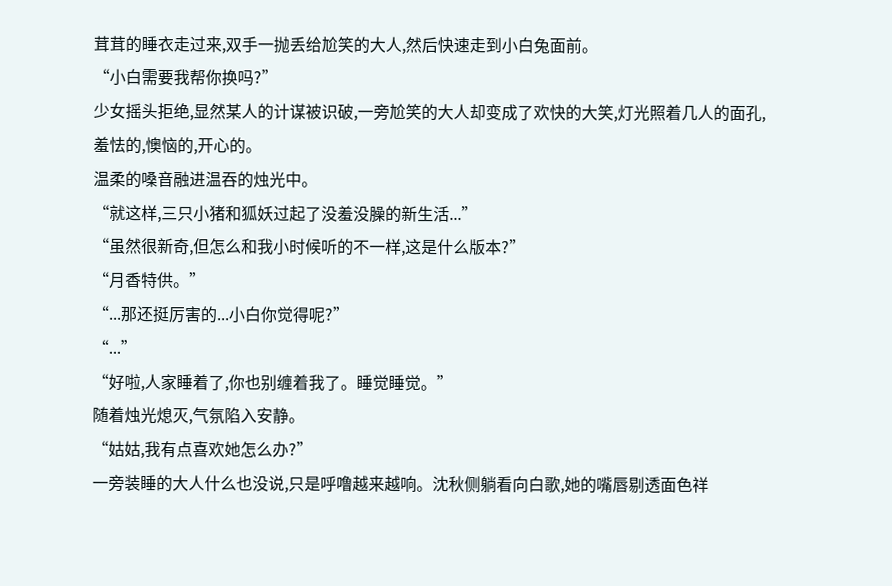茸茸的睡衣走过来,双手一抛丢给尬笑的大人,然后快速走到小白兔面前。
“小白需要我帮你换吗?”
少女摇头拒绝,显然某人的计谋被识破,一旁尬笑的大人却变成了欢快的大笑,灯光照着几人的面孔,羞怯的,懊恼的,开心的。
温柔的嗓音融进温吞的烛光中。
“就这样,三只小猪和狐妖过起了没羞没臊的新生活...”
“虽然很新奇,但怎么和我小时候听的不一样,这是什么版本?”
“月香特供。”
“...那还挺厉害的...小白你觉得呢?”
“...”
“好啦,人家睡着了,你也别缠着我了。睡觉睡觉。”
随着烛光熄灭,气氛陷入安静。
“姑姑,我有点喜欢她怎么办?”
一旁装睡的大人什么也没说,只是呼噜越来越响。沈秋侧躺看向白歌,她的嘴唇剔透面色祥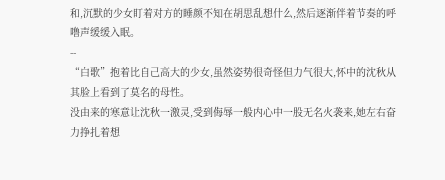和,沉默的少女盯着对方的睡颜不知在胡思乱想什么,然后逐渐伴着节奏的呼噜声缓缓入眠。
--
“白歌”抱着比自己高大的少女,虽然姿势很奇怪但力气很大,怀中的沈秋从其脸上看到了莫名的母性。
没由来的寒意让沈秋一激灵,受到侮辱一般内心中一股无名火袭来,她左右奋力挣扎着想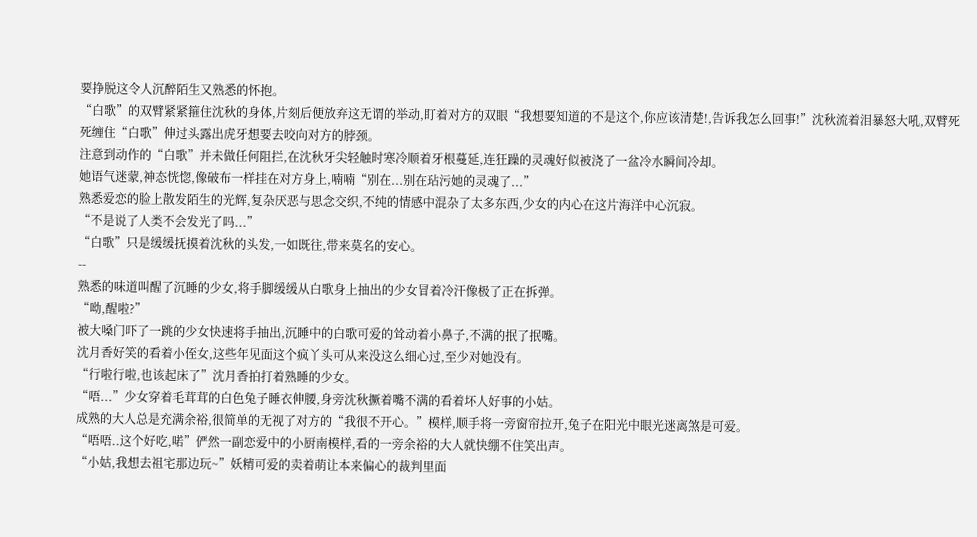要挣脱这令人沉醉陌生又熟悉的怀抱。
“白歌”的双臂紧紧箍住沈秋的身体,片刻后便放弃这无谓的举动,盯着对方的双眼“我想要知道的不是这个,你应该清楚!,告诉我怎么回事!”沈秋流着泪暴怒大吼,双臂死死缠住“白歌”伸过头露出虎牙想要去咬向对方的脖颈。
注意到动作的“白歌”并未做任何阻拦,在沈秋牙尖轻触时寒冷顺着牙根蔓延,连狂躁的灵魂好似被浇了一盆冷水瞬间冷却。
她语气迷蒙,神态恍惚,像破布一样挂在对方身上,喃喃“别在...别在玷污她的灵魂了...”
熟悉爱恋的脸上散发陌生的光辉,复杂厌恶与思念交织,不纯的情感中混杂了太多东西,少女的内心在这片海洋中心沉寂。
“不是说了人类不会发光了吗...”
“白歌”只是缓缓抚摸着沈秋的头发,一如既往,带来莫名的安心。
--
熟悉的味道叫醒了沉睡的少女,将手脚缓缓从白歌身上抽出的少女冒着冷汗像极了正在拆弹。
“呦,醒啦?”
被大嗓门吓了一跳的少女快速将手抽出,沉睡中的白歌可爱的耸动着小鼻子,不满的抿了抿嘴。
沈月香好笑的看着小侄女,这些年见面这个疯丫头可从来没这么细心过,至少对她没有。
“行啦行啦,也该起床了”沈月香拍打着熟睡的少女。
“唔...”少女穿着毛茸茸的白色兔子睡衣伸腰,身旁沈秋撅着嘴不满的看着坏人好事的小姑。
成熟的大人总是充满余裕,很简单的无视了对方的“我很不开心。”模样,顺手将一旁窗帘拉开,兔子在阳光中眼光迷离煞是可爱。
“唔唔..这个好吃,喏”俨然一副恋爱中的小厨南模样,看的一旁余裕的大人就快绷不住笑出声。
“小姑,我想去祖宅那边玩~”妖精可爱的卖着萌让本来偏心的裁判里面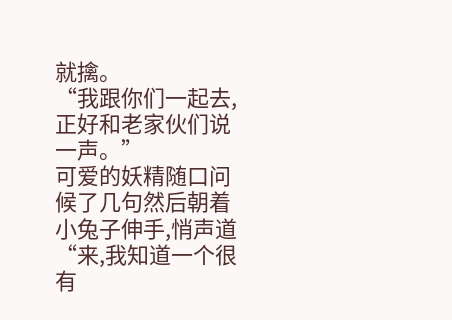就擒。
“我跟你们一起去,正好和老家伙们说一声。”
可爱的妖精随口问候了几句然后朝着小兔子伸手,悄声道“来,我知道一个很有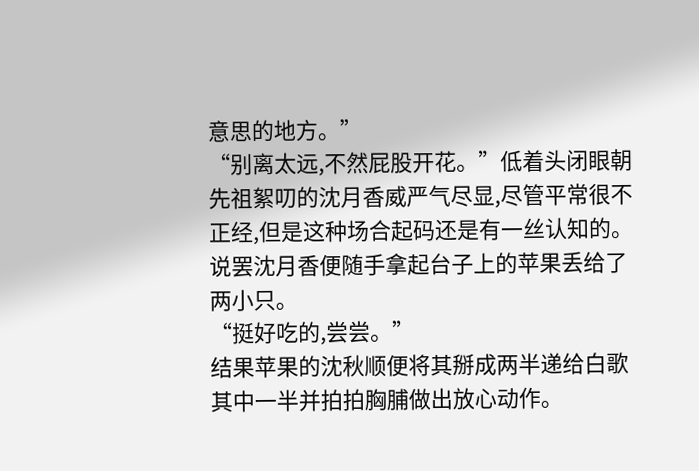意思的地方。”
“别离太远,不然屁股开花。”低着头闭眼朝先祖絮叨的沈月香威严气尽显,尽管平常很不正经,但是这种场合起码还是有一丝认知的。
说罢沈月香便随手拿起台子上的苹果丢给了两小只。
“挺好吃的,尝尝。”
结果苹果的沈秋顺便将其掰成两半递给白歌其中一半并拍拍胸脯做出放心动作。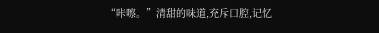“咔嚓。”清甜的味道,充斥口腔,记忆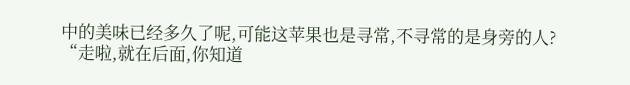中的美味已经多久了呢,可能这苹果也是寻常,不寻常的是身旁的人?
“走啦,就在后面,你知道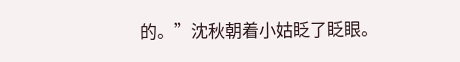的。”沈秋朝着小姑眨了眨眼。